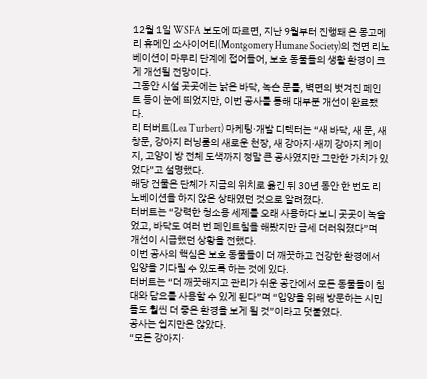12월 1일 WSFA 보도에 따르면, 지난 9월부터 진행돼 온 몽고메리 휴메인 소사이어티(Montgomery Humane Society)의 전면 리노베이션이 마무리 단계에 접어들어, 보호 동물들의 생활 환경이 크게 개선될 전망이다.
그동안 시설 곳곳에는 낡은 바닥, 녹슨 문틀, 벽면의 벗겨진 페인트 등이 눈에 띄었지만, 이번 공사를 통해 대부분 개선이 완료됐다.
리 터버트(Lea Turbert) 마케팅·개발 디렉터는 “새 바닥, 새 문, 새 창문, 강아지 러닝룸의 새로운 천장, 새 강아지·새끼 강아지 케이지, 고양이 방 전체 도색까지 정말 큰 공사였지만 그만한 가치가 있었다”고 설명했다.
해당 건물은 단체가 지금의 위치로 옮긴 뒤 30년 동안 한 번도 리노베이션을 하지 않은 상태였던 것으로 알려졌다.
터버트는 “강력한 청소용 세제를 오래 사용하다 보니 곳곳이 녹슬었고, 바닥도 여러 번 페인트칠을 해봤지만 금세 더러워졌다”며 개선이 시급했던 상황을 전했다.
이번 공사의 핵심은 보호 동물들이 더 깨끗하고 건강한 환경에서 입양을 기다릴 수 있도록 하는 것에 있다.
터버트는 “더 깨끗해지고 관리가 쉬운 공간에서 모든 동물들이 침대와 담요를 사용할 수 있게 된다”며 “입양을 위해 방문하는 시민들도 훨씬 더 좋은 환경을 보게 될 것”이라고 덧붙였다.
공사는 쉽지만은 않았다.
“모든 강아지·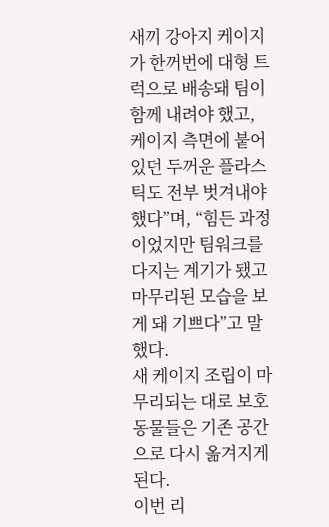새끼 강아지 케이지가 한꺼번에 대형 트럭으로 배송돼 팀이 함께 내려야 했고, 케이지 측면에 붙어 있던 두꺼운 플라스틱도 전부 벗겨내야 했다”며, “힘든 과정이었지만 팀워크를 다지는 계기가 됐고 마무리된 모습을 보게 돼 기쁘다”고 말했다.
새 케이지 조립이 마무리되는 대로 보호 동물들은 기존 공간으로 다시 옮겨지게 된다.
이번 리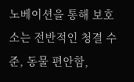노베이션을 통해 보호소는 전반적인 청결 수준, 동물 편안함,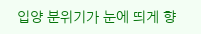입양 분위기가 눈에 띄게 향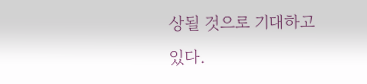상될 것으로 기대하고 있다.